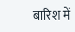बारिश में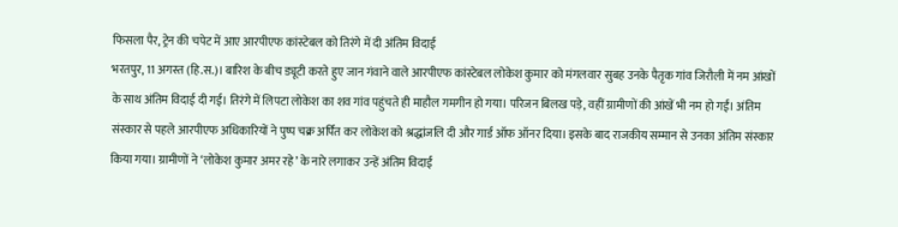फिसला पैर, ट्रेन की चपेट में आए आरपीएफ कांस्टेबल को तिरंगे में दी अंतिम विदाई
भरतपुर, 11 अगस्त (हि.स.)। बारिश के बीच ड्यूटी करते हुए जान गंवाने वाले आरपीएफ कांस्टेबल लोकेश कुमार को मंगलवार सुबह उनके पैतृक गांव जिरौली में नम आंखों के साथ अंतिम विदाई दी गई। तिरंगे में लिपटा लोकेश का शव गांव पहुंचते ही माहौल गमगीन हो गया। परिजन बिलख पड़े, वहीं ग्रामीणों की आंखें भी नम हो गईं। अंतिम संस्कार से पहले आरपीएफ अधिकारियों ने पुष्प चक्र अर्पित कर लोकेश को श्रद्धांजलि दी और गार्ड ऑफ ऑनर दिया। इसके बाद राजकीय सम्मान से उनका अंतिम संस्कार किया गया। ग्रामीणों ने ‘लोकेश कुमार अमर रहे’ के नारे लगाकर उन्हें अंतिम विदाई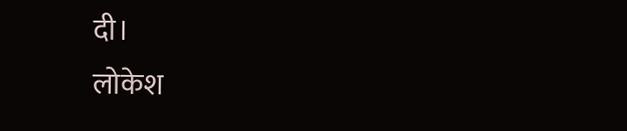दी।
लोकेश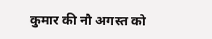कुमार की नौ अगस्त को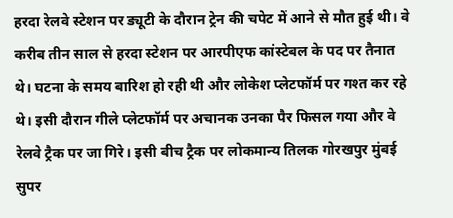हरदा रेलवे स्टेशन पर ड्यूटी के दौरान ट्रेन की चपेट में आने से मौत हुई थी। वे करीब तीन साल से हरदा स्टेशन पर आरपीएफ कांस्टेबल के पद पर तैनात थे। घटना के समय बारिश हो रही थी और लोकेश प्लेटफॉर्म पर गश्त कर रहे थे। इसी दौरान गीले प्लेटफॉर्म पर अचानक उनका पैर फिसल गया और वे रेलवे ट्रैक पर जा गिरे। इसी बीच ट्रैक पर लोकमान्य तिलक गोरखपुर मुंबई सुपर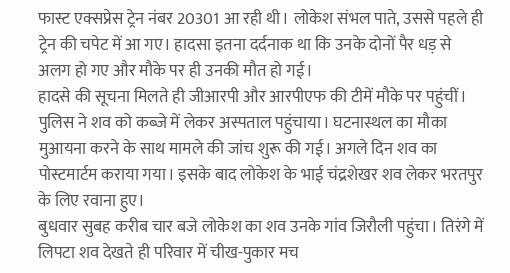फास्ट एक्सप्रेस ट्रेन नंबर 20301 आ रही थी। लोकेश संभल पाते, उससे पहले ही ट्रेन की चपेट में आ गए। हादसा इतना दर्दनाक था कि उनके दोनों पैर धड़ से अलग हो गए और मौके पर ही उनकी मौत हो गई।
हादसे की सूचना मिलते ही जीआरपी और आरपीएफ की टीमें मौके पर पहुंचीं। पुलिस ने शव को कब्जे में लेकर अस्पताल पहुंचाया। घटनास्थल का मौका मुआयना करने के साथ मामले की जांच शुरू की गई। अगले दिन शव का पोस्टमार्टम कराया गया। इसके बाद लोकेश के भाई चंद्रशेखर शव लेकर भरतपुर के लिए रवाना हुए।
बुधवार सुबह करीब चार बजे लोकेश का शव उनके गांव जिरौली पहुंचा। तिरंगे में लिपटा शव देखते ही परिवार में चीख-पुकार मच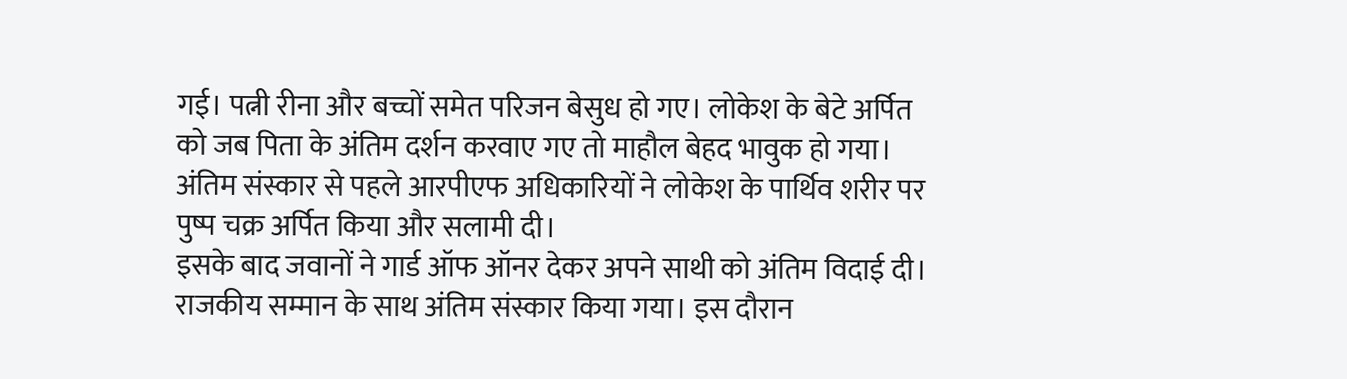गई। पत्नी रीना और बच्चों समेत परिजन बेसुध हो गए। लोकेश के बेटे अर्पित को जब पिता के अंतिम दर्शन करवाए गए तो माहौल बेहद भावुक हो गया। अंतिम संस्कार से पहले आरपीएफ अधिकारियों ने लोकेश के पार्थिव शरीर पर पुष्प चक्र अर्पित किया और सलामी दी।
इसके बाद जवानों ने गार्ड ऑफ ऑनर देकर अपने साथी को अंतिम विदाई दी। राजकीय सम्मान के साथ अंतिम संस्कार किया गया। इस दौरान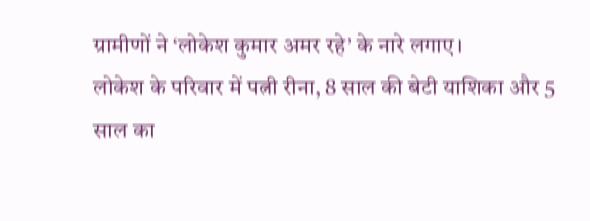ग्रामीणों ने ‘लोकेश कुमार अमर रहे’ के नारे लगाए।
लोकेश के परिवार में पत्नी रीना, 8 साल की बेटी याशिका और 5 साल का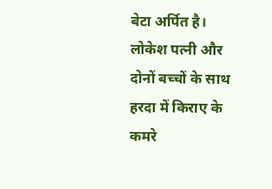बेटा अर्पित है। लोकेश पत्नी और दोनों बच्चों के साथ हरदा में किराए के कमरे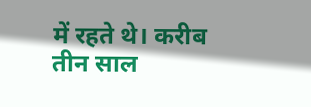में रहते थे। करीब तीन साल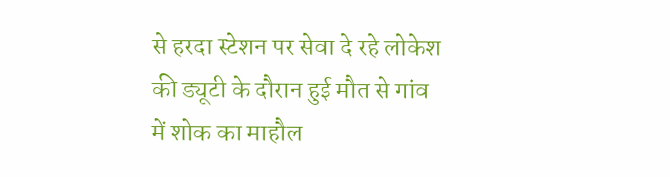से हरदा स्टेशन पर सेवा दे रहे लोकेश की ड्यूटी के दौरान हुई मौत से गांव में शोक का माहौल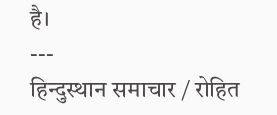है।
---
हिन्दुस्थान समाचार / रोहित